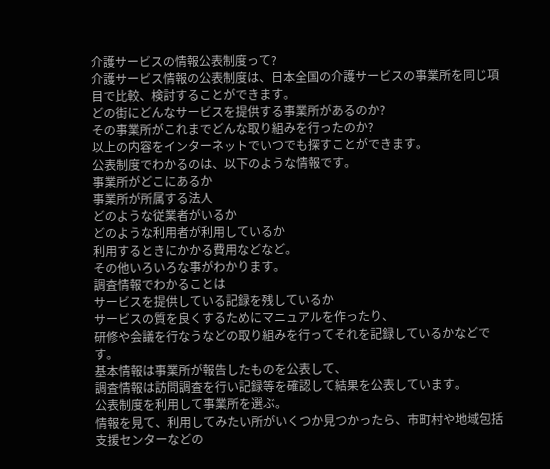介護サービスの情報公表制度って?
介護サービス情報の公表制度は、日本全国の介護サービスの事業所を同じ項目で比較、検討することができます。
どの街にどんなサービスを提供する事業所があるのか?
その事業所がこれまでどんな取り組みを行ったのか?
以上の内容をインターネットでいつでも探すことができます。
公表制度でわかるのは、以下のような情報です。
事業所がどこにあるか
事業所が所属する法人
どのような従業者がいるか
どのような利用者が利用しているか
利用するときにかかる費用などなど。
その他いろいろな事がわかります。
調査情報でわかることは
サービスを提供している記録を残しているか
サービスの質を良くするためにマニュアルを作ったり、
研修や会議を行なうなどの取り組みを行ってそれを記録しているかなどです。
基本情報は事業所が報告したものを公表して、
調査情報は訪問調査を行い記録等を確認して結果を公表しています。
公表制度を利用して事業所を選ぶ。
情報を見て、利用してみたい所がいくつか見つかったら、市町村や地域包括支援センターなどの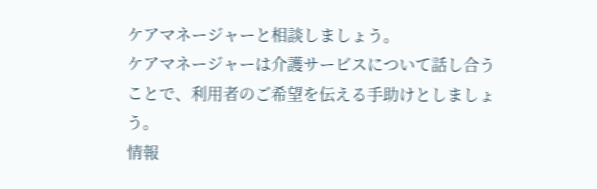ケアマネージャーと相談しましょう。
ケアマネージャーは介護サービスについて話し合うことで、利用者のご希望を伝える手助けとしましょう。
情報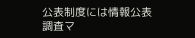公表制度には情報公表調査マ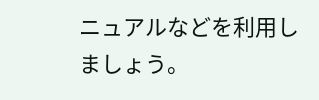ニュアルなどを利用しましょう。